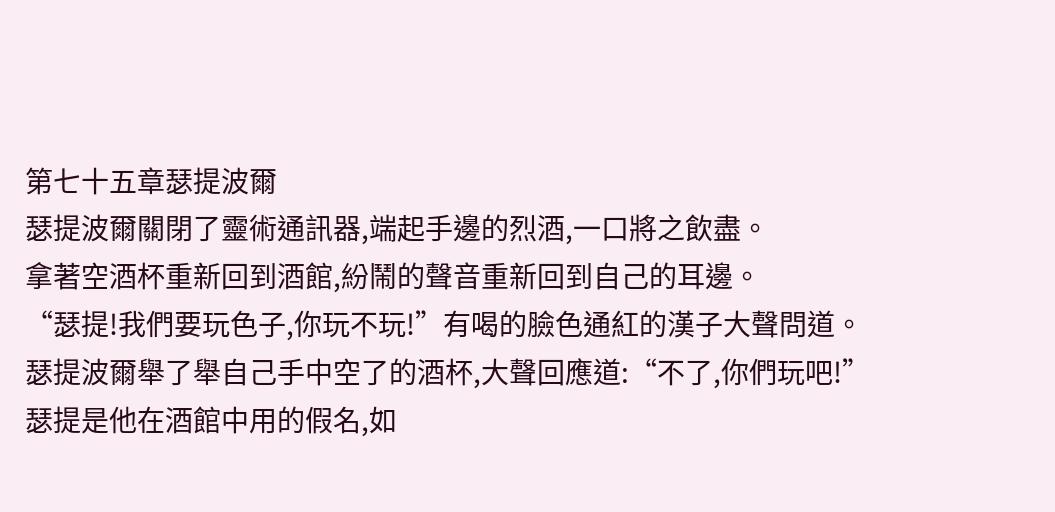第七十五章瑟提波爾
瑟提波爾關閉了靈術通訊器,端起手邊的烈酒,一口將之飲盡。
拿著空酒杯重新回到酒館,紛鬧的聲音重新回到自己的耳邊。
“瑟提!我們要玩色子,你玩不玩!”有喝的臉色通紅的漢子大聲問道。
瑟提波爾舉了舉自己手中空了的酒杯,大聲回應道:“不了,你們玩吧!”
瑟提是他在酒館中用的假名,如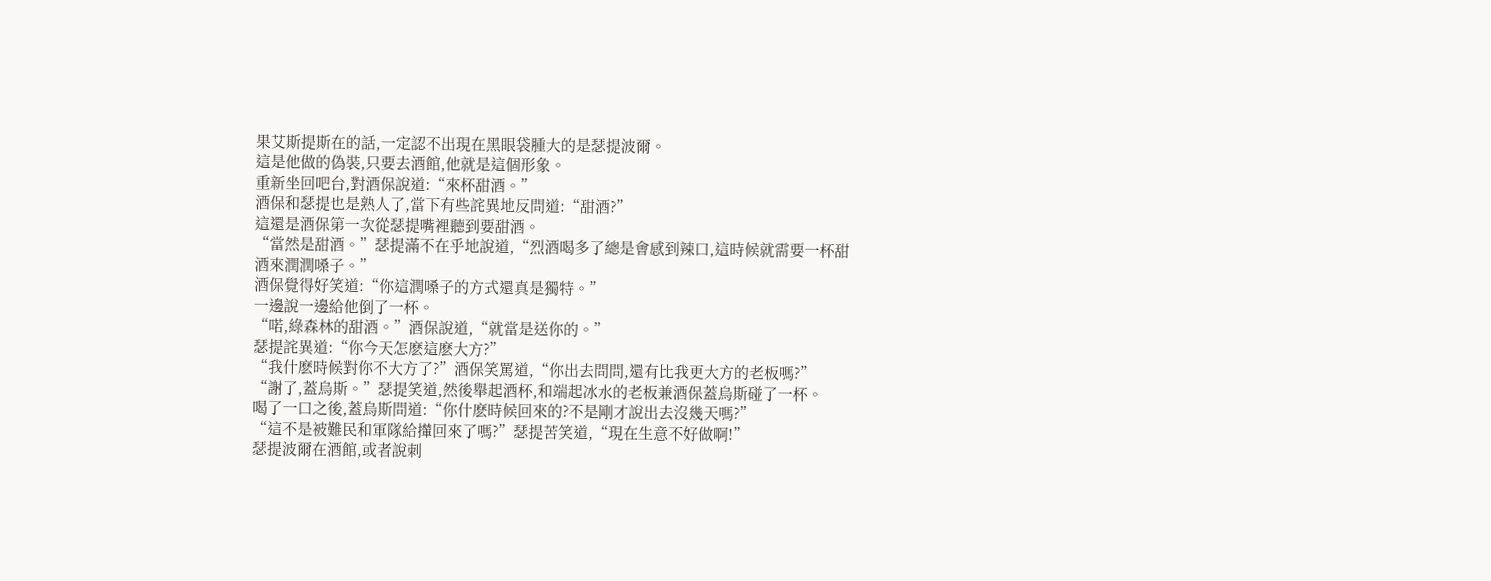果艾斯提斯在的話,一定認不出現在黑眼袋腫大的是瑟提波爾。
這是他做的偽裝,只要去酒館,他就是這個形象。
重新坐回吧台,對酒保說道:“來杯甜酒。”
酒保和瑟提也是熟人了,當下有些詫異地反問道:“甜酒?”
這還是酒保第一次從瑟提嘴裡聽到要甜酒。
“當然是甜酒。”瑟提滿不在乎地說道,“烈酒喝多了總是會感到辣口,這時候就需要一杯甜酒來潤潤嗓子。”
酒保覺得好笑道:“你這潤嗓子的方式還真是獨特。”
一邊說一邊給他倒了一杯。
“喏,綠森林的甜酒。”酒保說道,“就當是送你的。”
瑟提詫異道:“你今天怎麽這麽大方?”
“我什麽時候對你不大方了?”酒保笑罵道,“你出去問問,還有比我更大方的老板嗎?”
“謝了,蓋烏斯。”瑟提笑道,然後舉起酒杯,和端起冰水的老板兼酒保蓋烏斯碰了一杯。
喝了一口之後,蓋烏斯問道:“你什麽時候回來的?不是剛才說出去沒幾天嗎?”
“這不是被難民和軍隊給攆回來了嗎?”瑟提苦笑道,“現在生意不好做啊!”
瑟提波爾在酒館,或者說刺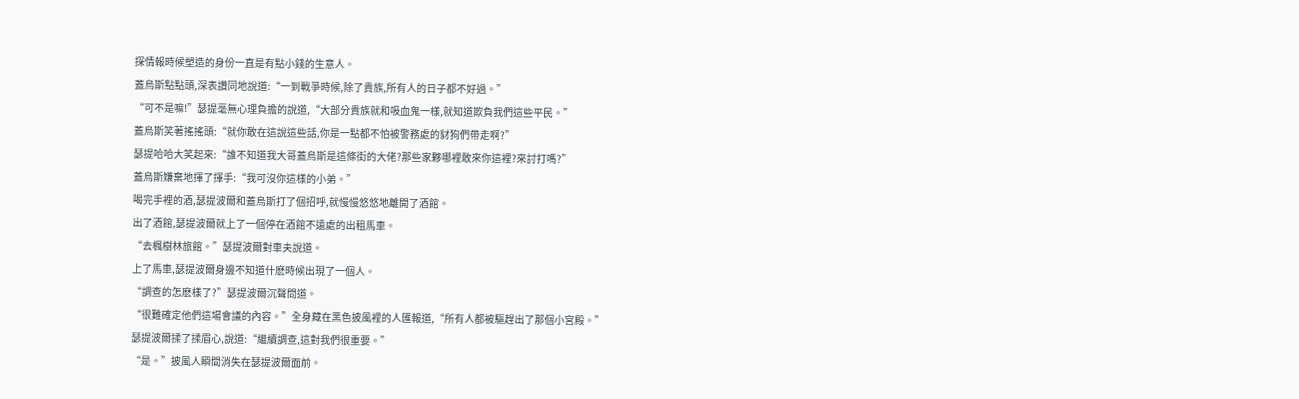探情報時候塑造的身份一直是有點小錢的生意人。
蓋烏斯點點頭,深表讚同地說道:“一到戰爭時候,除了貴族,所有人的日子都不好過。”
“可不是嘛!”瑟提毫無心理負擔的說道,“大部分貴族就和吸血鬼一樣,就知道欺負我們這些平民。”
蓋烏斯笑著搖搖頭:“就你敢在這說這些話,你是一點都不怕被警務處的豺狗們帶走啊?”
瑟提哈哈大笑起來:“誰不知道我大哥蓋烏斯是這條街的大佬?那些家夥哪裡敢來你這裡?來討打嗎?”
蓋烏斯嫌棄地揮了揮手:“我可沒你這樣的小弟。”
喝完手裡的酒,瑟提波爾和蓋烏斯打了個招呼,就慢慢悠悠地離開了酒館。
出了酒館,瑟提波爾就上了一個停在酒館不遠處的出租馬車。
“去楓樹林旅館。”瑟提波爾對車夫說道。
上了馬車,瑟提波爾身邊不知道什麽時候出現了一個人。
“調查的怎麽樣了?”瑟提波爾沉聲問道。
“很難確定他們這場會議的內容。”全身藏在黑色披風裡的人匯報道,“所有人都被驅趕出了那個小宮殿。”
瑟提波爾揉了揉眉心,說道:“繼續調查,這對我們很重要。”
“是。”披風人瞬間消失在瑟提波爾面前。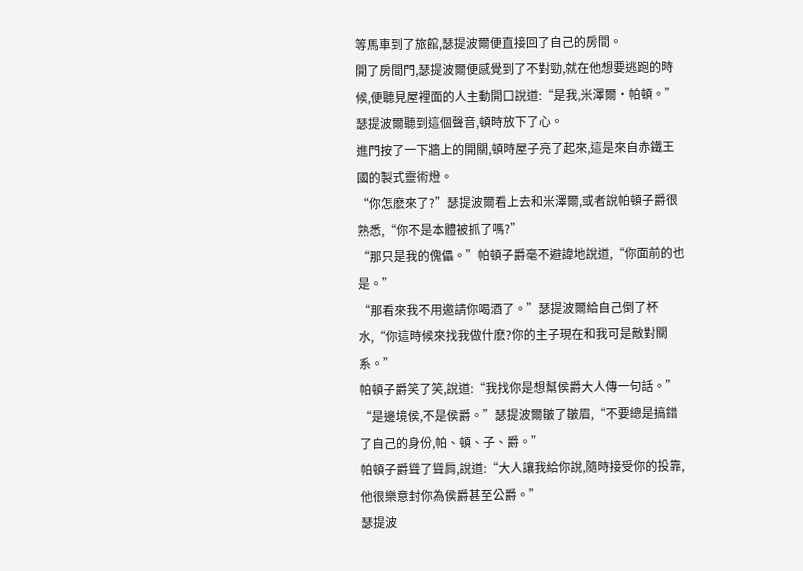等馬車到了旅館,瑟提波爾便直接回了自己的房間。
開了房間門,瑟提波爾便感覺到了不對勁,就在他想要逃跑的時候,便聽見屋裡面的人主動開口說道:“是我,米澤爾·帕頓。”
瑟提波爾聽到這個聲音,頓時放下了心。
進門按了一下牆上的開關,頓時屋子亮了起來,這是來自赤鐵王國的製式靈術燈。
“你怎麽來了?”瑟提波爾看上去和米澤爾,或者說帕頓子爵很熟悉,“你不是本體被抓了嗎?”
“那只是我的傀儡。”帕頓子爵毫不避諱地說道,“你面前的也是。”
“那看來我不用邀請你喝酒了。”瑟提波爾給自己倒了杯水,“你這時候來找我做什麽?你的主子現在和我可是敵對關系。”
帕頓子爵笑了笑,說道:“我找你是想幫侯爵大人傳一句話。”
“是邊境侯,不是侯爵。”瑟提波爾皺了皺眉,“不要總是搞錯了自己的身份,帕、頓、子、爵。”
帕頓子爵聳了聳肩,說道:“大人讓我給你說,隨時接受你的投靠,他很樂意封你為侯爵甚至公爵。”
瑟提波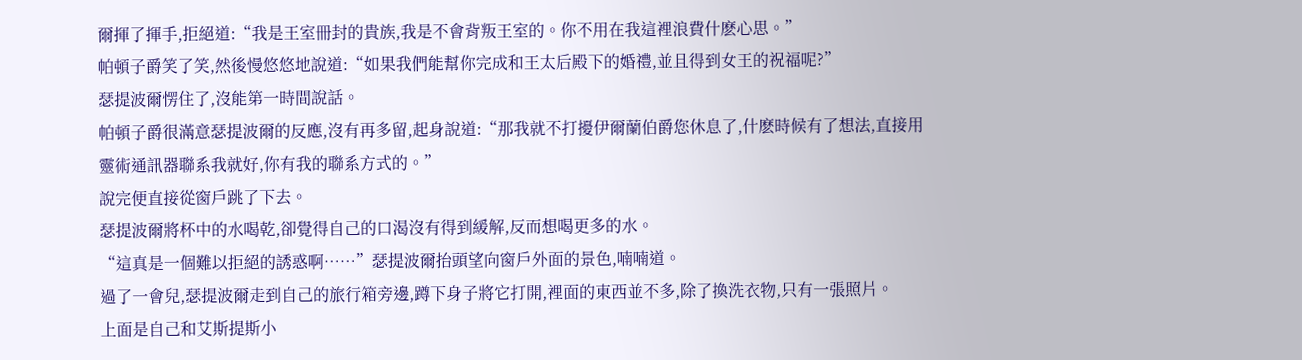爾揮了揮手,拒絕道:“我是王室冊封的貴族,我是不會背叛王室的。你不用在我這裡浪費什麽心思。”
帕頓子爵笑了笑,然後慢悠悠地說道:“如果我們能幫你完成和王太后殿下的婚禮,並且得到女王的祝福呢?”
瑟提波爾愣住了,沒能第一時間說話。
帕頓子爵很滿意瑟提波爾的反應,沒有再多留,起身說道:“那我就不打擾伊爾蘭伯爵您休息了,什麽時候有了想法,直接用靈術通訊器聯系我就好,你有我的聯系方式的。”
說完便直接從窗戶跳了下去。
瑟提波爾將杯中的水喝乾,卻覺得自己的口渴沒有得到緩解,反而想喝更多的水。
“這真是一個難以拒絕的誘惑啊……”瑟提波爾抬頭望向窗戶外面的景色,喃喃道。
過了一會兒,瑟提波爾走到自己的旅行箱旁邊,蹲下身子將它打開,裡面的東西並不多,除了換洗衣物,只有一張照片。
上面是自己和艾斯提斯小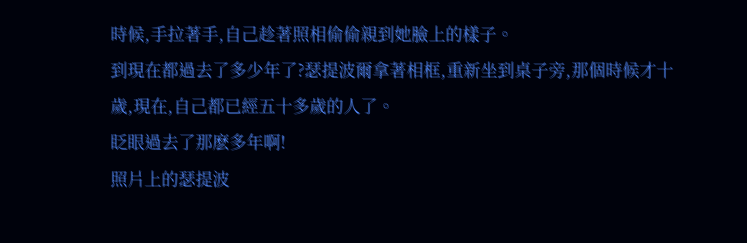時候,手拉著手,自己趁著照相偷偷親到她臉上的樣子。
到現在都過去了多少年了?瑟提波爾拿著相框,重新坐到桌子旁,那個時候才十歲,現在,自己都已經五十多歲的人了。
眨眼過去了那麽多年啊!
照片上的瑟提波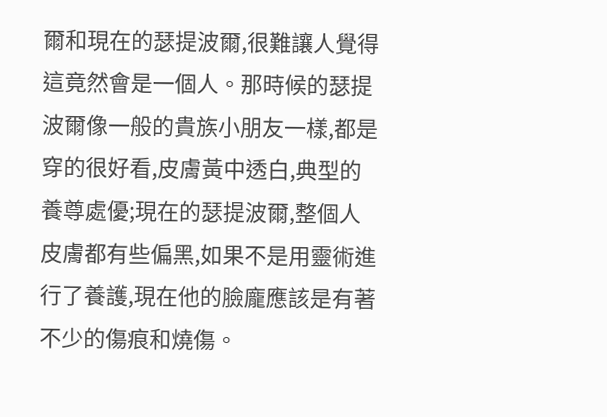爾和現在的瑟提波爾,很難讓人覺得這竟然會是一個人。那時候的瑟提波爾像一般的貴族小朋友一樣,都是穿的很好看,皮膚黃中透白,典型的養尊處優;現在的瑟提波爾,整個人皮膚都有些偏黑,如果不是用靈術進行了養護,現在他的臉龐應該是有著不少的傷痕和燒傷。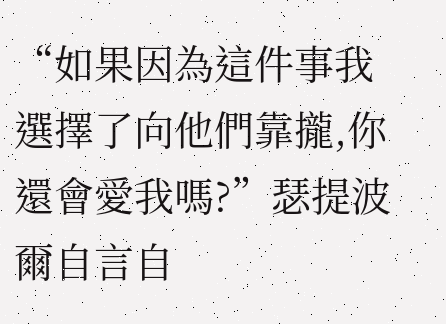“如果因為這件事我選擇了向他們靠攏,你還會愛我嗎?”瑟提波爾自言自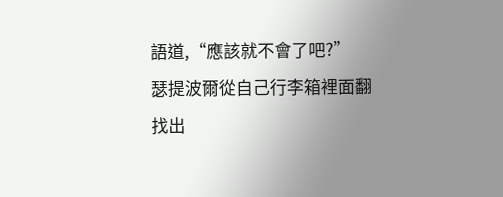語道,“應該就不會了吧?”
瑟提波爾從自己行李箱裡面翻找出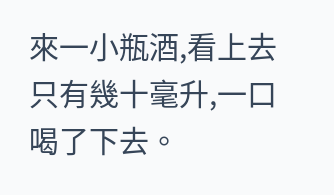來一小瓶酒,看上去只有幾十毫升,一口喝了下去。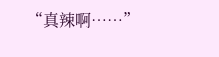“真辣啊……”